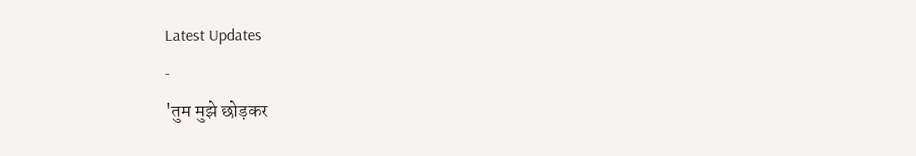Latest Updates
-
'तुम मुझे छोड़कर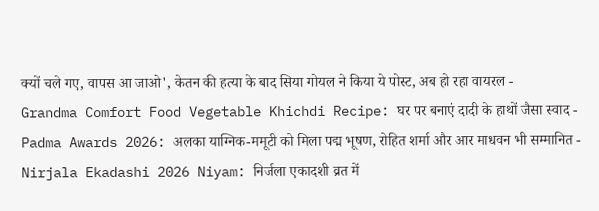क्यों चले गए, वापस आ जाओ', केतन की हत्या के बाद सिया गोयल ने किया ये पोस्ट, अब हो रहा वायरल -
Grandma Comfort Food Vegetable Khichdi Recipe: घर पर बनाएं दादी के हाथों जैसा स्वाद -
Padma Awards 2026: अलका याग्निक-ममूटी को मिला पद्म भूषण, रोहित शर्मा और आर माधवन भी सम्मानित -
Nirjala Ekadashi 2026 Niyam: निर्जला एकादशी व्रत में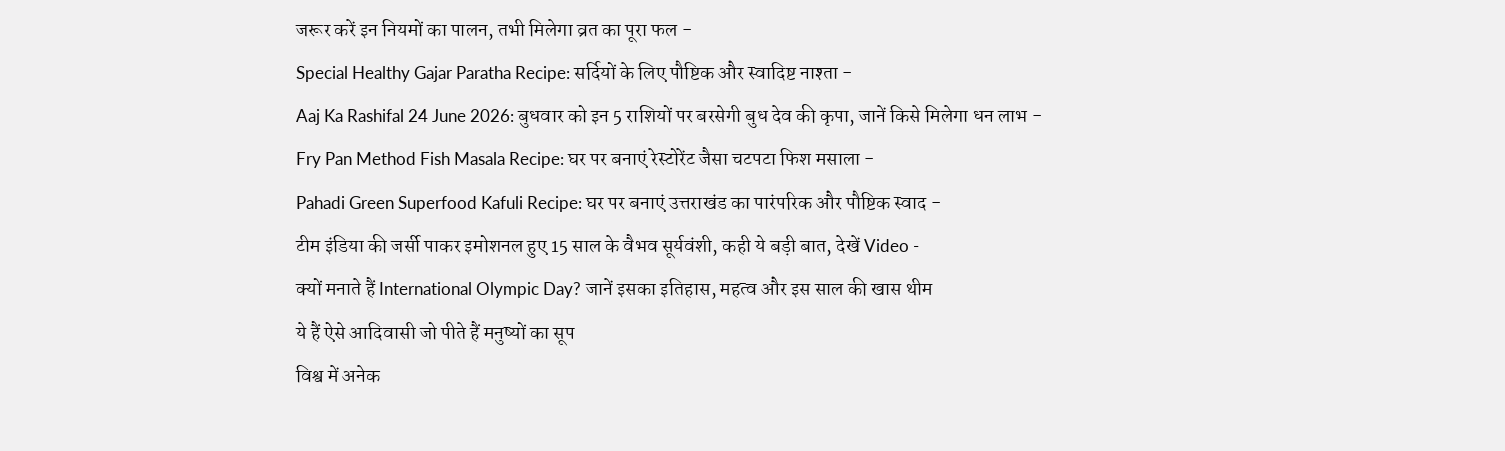जरूर करें इन नियमों का पालन, तभी मिलेगा व्रत का पूरा फल -
Special Healthy Gajar Paratha Recipe: सर्दियों के लिए पौष्टिक और स्वादिष्ट नाश्ता -
Aaj Ka Rashifal 24 June 2026: बुधवार को इन 5 राशियों पर बरसेगी बुध देव की कृपा, जानें किसे मिलेगा धन लाभ -
Fry Pan Method Fish Masala Recipe: घर पर बनाएं रेस्टोरेंट जैसा चटपटा फिश मसाला -
Pahadi Green Superfood Kafuli Recipe: घर पर बनाएं उत्तराखंड का पारंपरिक और पौष्टिक स्वाद -
टीम इंडिया की जर्सी पाकर इमोशनल हुए 15 साल के वैभव सूर्यवंशी, कही ये बड़ी बात, देखें Video -
क्यों मनाते हैं International Olympic Day? जानें इसका इतिहास, महत्व और इस साल की खास थीम
ये हैं ऐसे आदिवासी जो पीते हैं मनुष्यों का सूप
विश्व में अनेक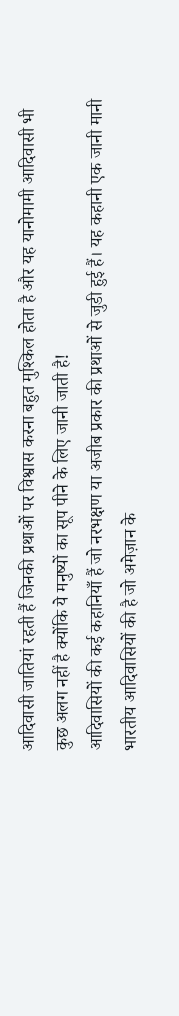आदिवासी जातियां रहती हैं जिनकी प्रथाओं पर विश्वास करना बहुत मुश्किल होता है और यह यानोमामी आदिवासी भी कुछ अलग नहीं है क्योंकि ये मनुष्यों का सूप पीने के लिए जानी जाती है!
आदिवासियों की कई कहानियाँ हैं जो नरभक्षण या अजीब प्रकार की प्रथाओं से जुडी हुई हैं। यह कहानी एक जानी मानी भारतीय आदिवासियों की है जो अमेज़ान के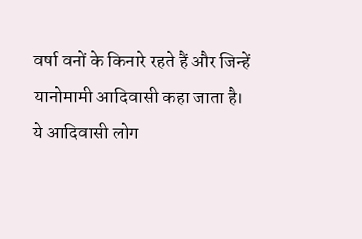वर्षा वनों के किनारे रहते हैं और जिन्हें यानोमामी आदिवासी कहा जाता है।
ये आदिवासी लोग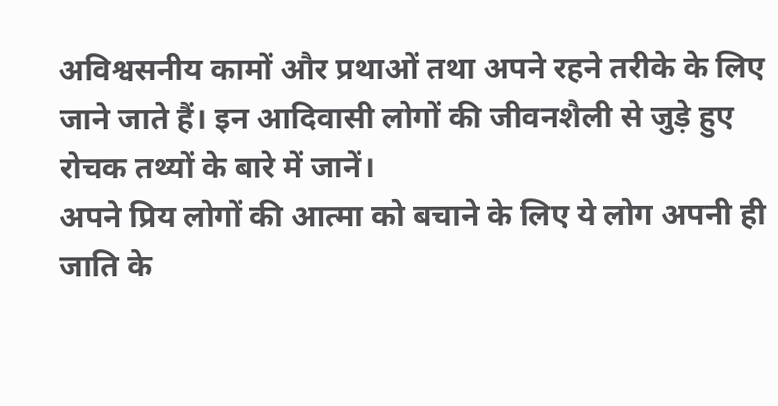अविश्वसनीय कामों और प्रथाओं तथा अपने रहने तरीके के लिए जाने जाते हैं। इन आदिवासी लोगों की जीवनशैली से जुड़े हुए रोचक तथ्यों के बारे में जानें।
अपने प्रिय लोगों की आत्मा को बचाने के लिए ये लोग अपनी ही जाति के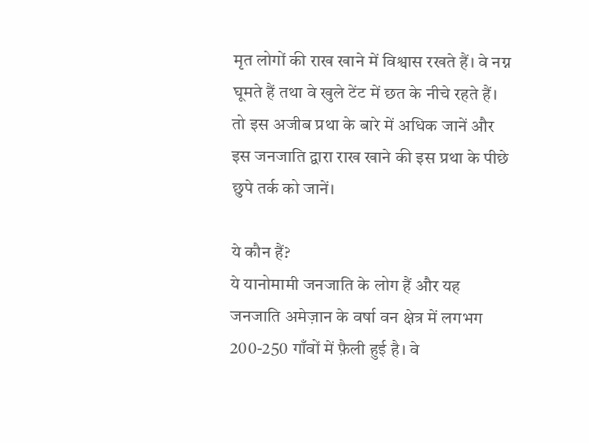मृत लोगों की राख खाने में विश्वास रखते हैं। वे नग्न घूमते हैं तथा वे खुले टेंट में छत के नीचे रहते हैं।
तो इस अजीब प्रथा के बारे में अधिक जानें और इस जनजाति द्वारा राख खाने की इस प्रथा के पीछे छुपे तर्क को जानें।

ये कौन हैं?
ये यानोमामी जनजाति के लोग हैं और यह जनजाति अमेज़ान के वर्षा वन क्षेत्र में लगभग 200-250 गाँवों में फ़ैली हुई है। वे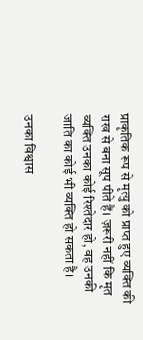प्राकृतिक रूप से मृत्यु को प्राप्त हुए व्यक्ति की राख से बना सूप पीते हैं। ज़रूरी नहीं कि मृत व्यक्ति उनका कोई रिश्तेदार हो, वह उनकी जाति का कोई भी व्यक्ति हो सकता है।

उनका विश्वास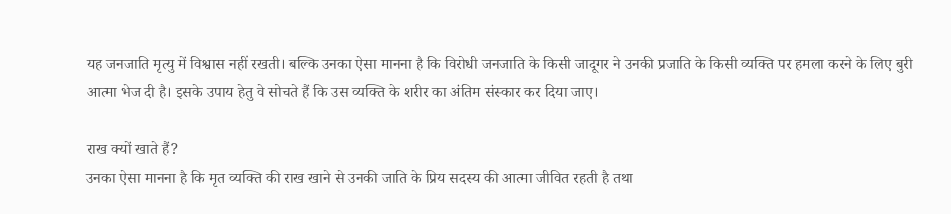यह जनजाति मृत्यु में विश्वास नहीं रखती। बल्कि उनका ऐसा मानना है कि विरोधी जनजाति के किसी जादूगर ने उनकी प्रजाति के किसी व्यक्ति पर हमला करने के लिए बुरी आत्मा भेज दी है। इसके उपाय हेतु वे सोचते हैं कि उस व्यक्ति के शरीर का अंतिम संस्कार कर दिया जाए।

राख क्यों खाते हैं?
उनका ऐसा मानना है कि मृत व्यक्ति की राख खाने से उनकी जाति के प्रिय सदस्य की आत्मा जीवित रहती है तथा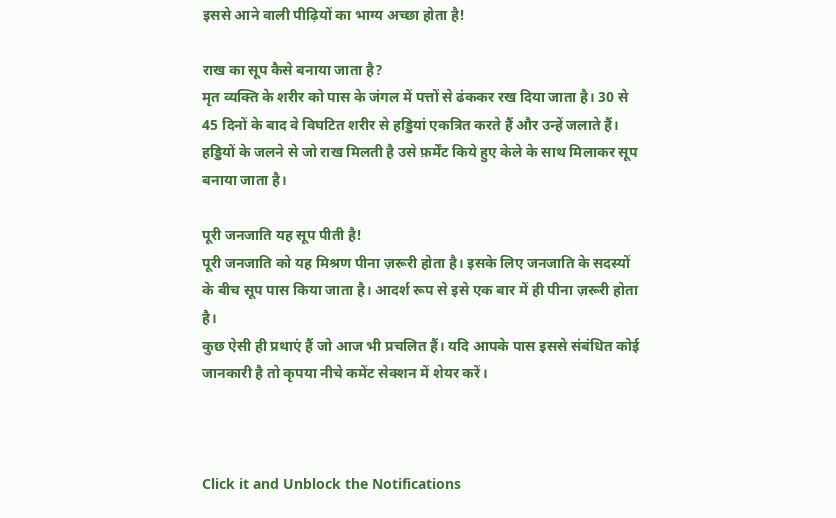इससे आने वाली पीढ़ियों का भाग्य अच्छा होता है!

राख का सूप कैसे बनाया जाता है?
मृत व्यक्ति के शरीर को पास के जंगल में पत्तों से ढंककर रख दिया जाता है। 30 से 45 दिनों के बाद वे विघटित शरीर से हड्डियां एकत्रित करते हैं और उन्हें जलाते हैं। हड्डियों के जलने से जो राख मिलती है उसे फ़र्मेंट किये हुए केले के साथ मिलाकर सूप बनाया जाता है।

पूरी जनजाति यह सूप पीती है!
पूरी जनजाति को यह मिश्रण पीना ज़रूरी होता है। इसके लिए जनजाति के सदस्यों के बीच सूप पास किया जाता है। आदर्श रूप से इसे एक बार में ही पीना ज़रूरी होता है।
कुछ ऐसी ही प्रथाएं हैं जो आज भी प्रचलित हैं। यदि आपके पास इससे संबंधित कोई जानकारी है तो कृपया नीचे कमेंट सेक्शन में शेयर करें।



Click it and Unblock the Notifications